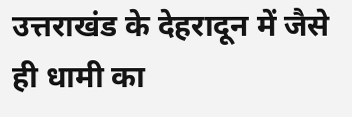उत्तराखंड के देहरादून में जैसे ही धामी का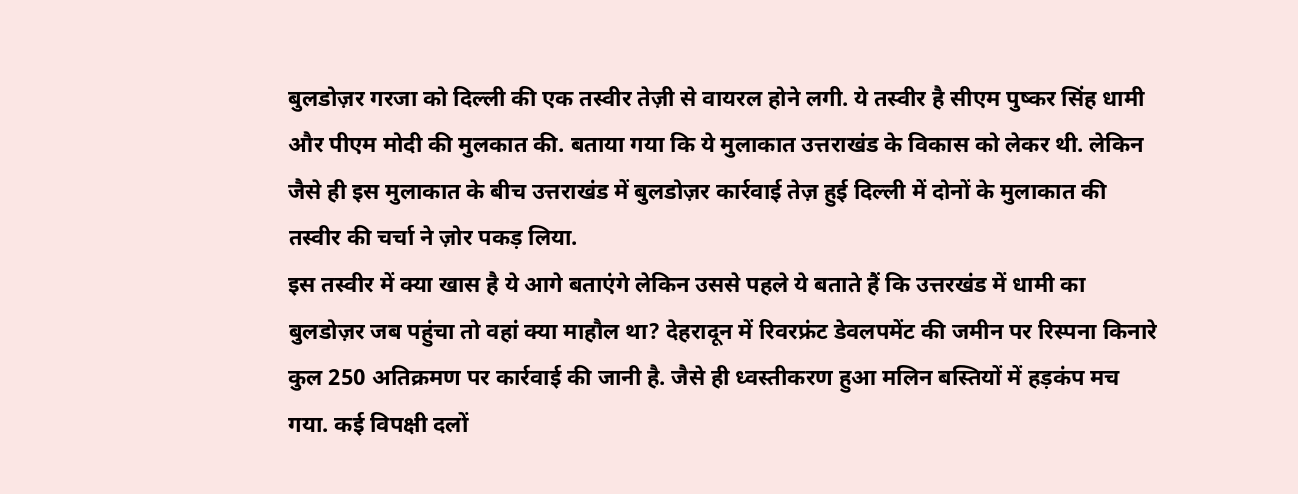बुलडोज़र गरजा को दिल्ली की एक तस्वीर तेज़ी से वायरल होने लगी. ये तस्वीर है सीएम पुष्कर सिंह धामी और पीएम मोदी की मुलकात की. बताया गया कि ये मुलाकात उत्तराखंड के विकास को लेकर थी. लेकिन जैसे ही इस मुलाकात के बीच उत्तराखंड में बुलडोज़र कार्रवाई तेज़ हुई दिल्ली में दोनों के मुलाकात की तस्वीर की चर्चा ने ज़ोर पकड़ लिया.
इस तस्वीर में क्या खास है ये आगे बताएंगे लेकिन उससे पहले ये बताते हैं कि उत्तरखंड में धामी का बुलडोज़र जब पहुंचा तो वहां क्या माहौल था? देहरादून में रिवरफ्रंट डेवलपमेंट की जमीन पर रिस्पना किनारे कुल 250 अतिक्रमण पर कार्रवाई की जानी है. जैसे ही ध्वस्तीकरण हुआ मलिन बस्तियों में हड़कंप मच गया. कई विपक्षी दलों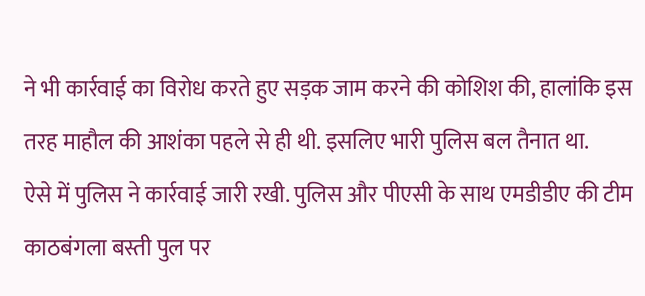ने भी कार्रवाई का विरोध करते हुए सड़क जाम करने की कोशिश की, हालांकि इस तरह माहौल की आशंका पहले से ही थी. इसलिए भारी पुलिस बल तैनात था.
ऐसे में पुलिस ने कार्रवाई जारी रखी. पुलिस और पीएसी के साथ एमडीडीए की टीम काठबंगला बस्ती पुल पर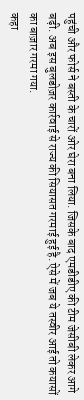पहुंची और फोर्स ने बस्ती के चारों ओर घेरा बना लिया. जिसके बाद एमडीडीए की टीम जेसीबी लेकर आगे बढ़ी. अब इस बुलडोज़र कार्रवाई से राज्य की सियासत गरमाई हुई है. ऐसे में जब ये तस्वीर आई तो कयासों का बाज़ार गरमा गया.
कहा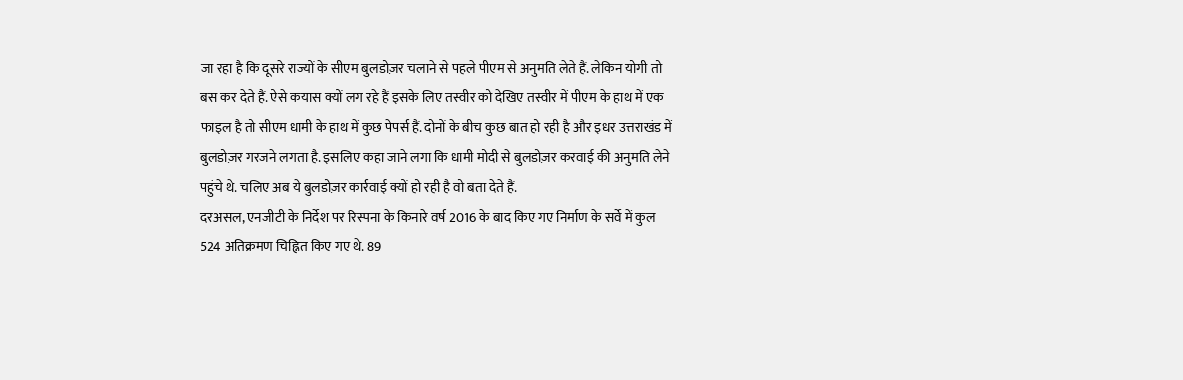जा रहा है कि दूसरे राज्यों के सीएम बुलडोज़र चलाने से पहले पीएम से अनुमति लेते हैं. लेकिन योगी तो बस कर देते हैं. ऐसे कयास क्यों लग रहे हैं इसके लिए तस्वीर को देखिए तस्वीर में पीएम के हाथ में एक फाइल है तो सीएम धामी के हाथ में कुछ पेपर्स हैं. दोनों के बीच कुछ बात हो रही है और इधर उत्तराखंड में बुलडोज़र गरजने लगता है. इसलिए कहा जाने लगा कि धामी मोदी से बुलडोज़र करवाई की अनुमति लेने पहुंचे थे. चलिए अब ये बुलडोज़र कार्रवाई क्यों हो रही है वो बता देते हैं.
दरअसल, एनजीटी के निर्देश पर रिस्पना के किनारे वर्ष 2016 के बाद किए गए निर्माण के सर्वे में कुल 524 अतिक्रमण चिह्नित किए गए थे. 89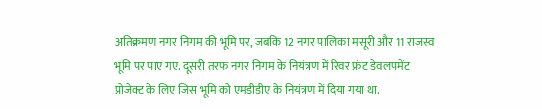अतिक्रमण नगर निगम की भूमि पर, जबकि 12 नगर पालिका मसूरी और 11 राजस्व भूमि पर पाए गए. दूसरी तरफ नगर निगम के नियंत्रण में रिवर फ्रंट डेवलपमेंट प्रोजेक्ट के लिए जिस भूमि को एमडीडीए के नियंत्रण में दिया गया था.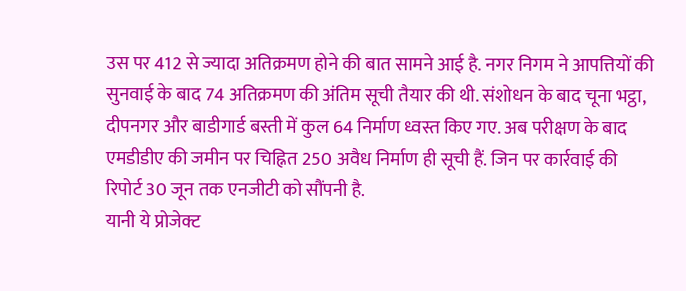उस पर 412 से ज्यादा अतिक्रमण होने की बात सामने आई है. नगर निगम ने आपत्तियों की सुनवाई के बाद 74 अतिक्रमण की अंतिम सूची तैयार की थी. संशोधन के बाद चूना भट्ठा, दीपनगर और बाडीगार्ड बस्ती में कुल 64 निर्माण ध्वस्त किए गए. अब परीक्षण के बाद एमडीडीए की जमीन पर चिह्नित 250 अवैध निर्माण ही सूची हैं. जिन पर कार्रवाई की रिपोर्ट 30 जून तक एनजीटी को सौंपनी है.
यानी ये प्रोजेक्ट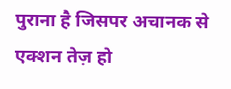पुराना है जिसपर अचानक से एक्शन तेज़ हो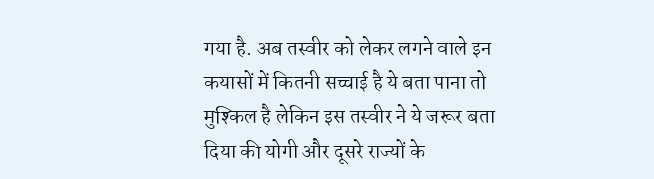गया है. अब तस्वीर को लेकर लगने वाले इन कयासों में कितनी सच्चाई है ये बता पाना तो मुश्किल है लेकिन इस तस्वीर ने ये जरूर बता दिया की योगी और दूसरे राज्यों के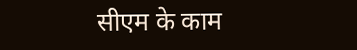सीएम के काम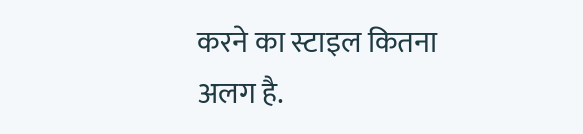करने का स्टाइल कितना अलग है.